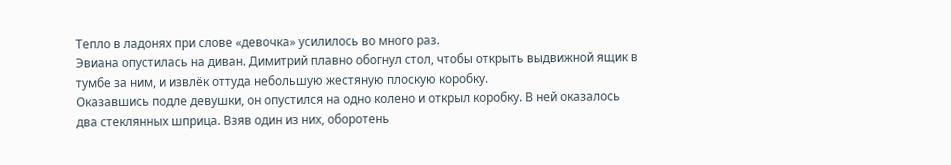Тепло в ладонях при слове «девочка» усилилось во много раз.
Эвиана опустилась на диван. Димитрий плавно обогнул стол, чтобы открыть выдвижной ящик в тумбе за ним, и извлёк оттуда небольшую жестяную плоскую коробку.
Оказавшись подле девушки, он опустился на одно колено и открыл коробку. В ней оказалось два стеклянных шприца. Взяв один из них, оборотень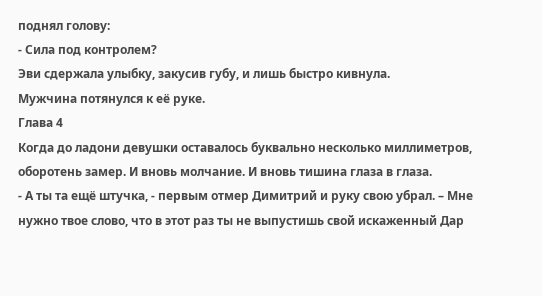поднял голову:
- Сила под контролем?
Эви сдержала улыбку, закусив губу, и лишь быстро кивнула.
Мужчина потянулся к её руке.
Глава 4
Когда до ладони девушки оставалось буквально несколько миллиметров, оборотень замер. И вновь молчание. И вновь тишина глаза в глаза.
- А ты та ещё штучка, - первым отмер Димитрий и руку свою убрал. – Мне нужно твое слово, что в этот раз ты не выпустишь свой искаженный Дар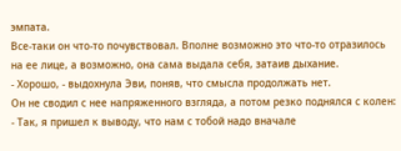эмпата.
Все-таки он что-то почувствовал. Вполне возможно это что-то отразилось на ее лице, а возможно, она сама выдала себя, затаив дыхание.
- Хорошо, - выдохнула Эви, поняв, что смысла продолжать нет.
Он не сводил с нее напряженного взгляда, а потом резко поднялся с колен:
- Так, я пришел к выводу, что нам с тобой надо вначале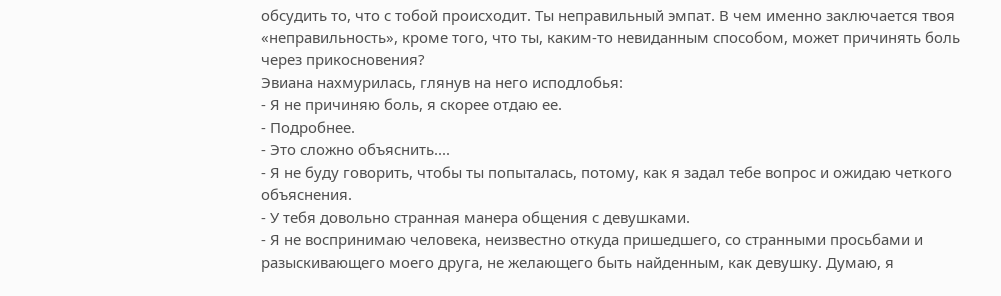обсудить то, что с тобой происходит. Ты неправильный эмпат. В чем именно заключается твоя «неправильность», кроме того, что ты, каким-то невиданным способом, может причинять боль через прикосновения?
Эвиана нахмурилась, глянув на него исподлобья:
- Я не причиняю боль, я скорее отдаю ее.
- Подробнее.
- Это сложно объяснить....
- Я не буду говорить, чтобы ты попыталась, потому, как я задал тебе вопрос и ожидаю четкого объяснения.
- У тебя довольно странная манера общения с девушками.
- Я не воспринимаю человека, неизвестно откуда пришедшего, со странными просьбами и разыскивающего моего друга, не желающего быть найденным, как девушку. Думаю, я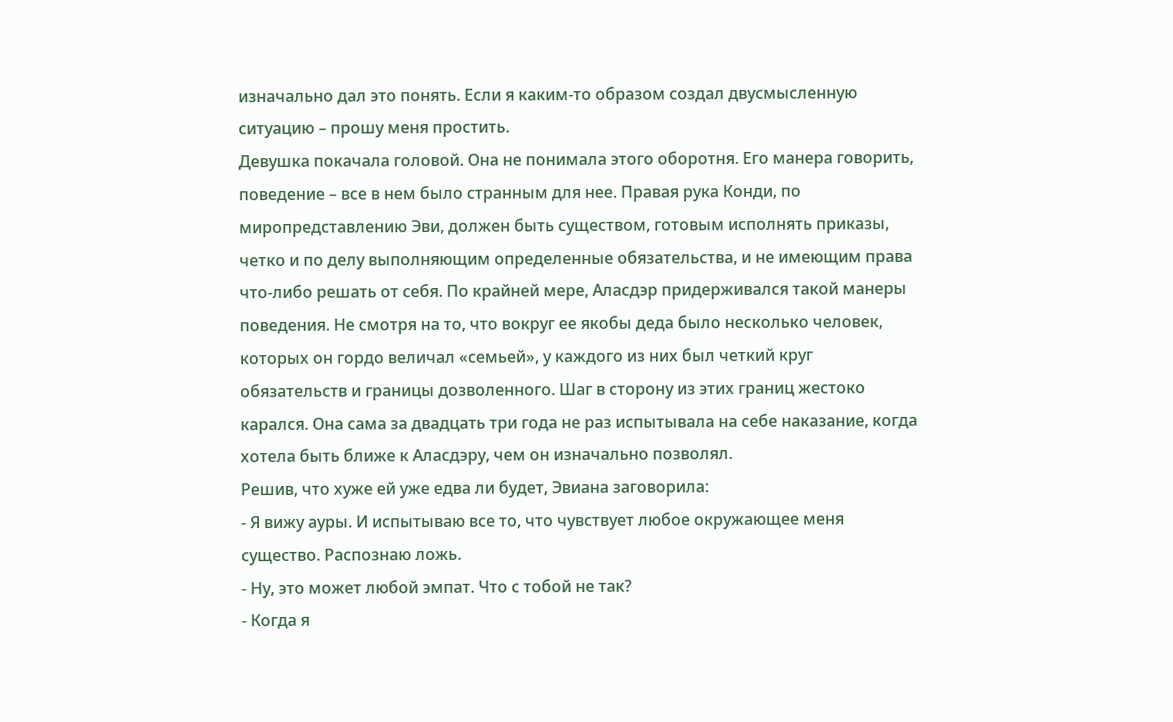изначально дал это понять. Если я каким-то образом создал двусмысленную ситуацию – прошу меня простить.
Девушка покачала головой. Она не понимала этого оборотня. Его манера говорить, поведение – все в нем было странным для нее. Правая рука Конди, по миропредставлению Эви, должен быть существом, готовым исполнять приказы, четко и по делу выполняющим определенные обязательства, и не имеющим права что-либо решать от себя. По крайней мере, Аласдэр придерживался такой манеры поведения. Не смотря на то, что вокруг ее якобы деда было несколько человек, которых он гордо величал «семьей», у каждого из них был четкий круг обязательств и границы дозволенного. Шаг в сторону из этих границ жестоко карался. Она сама за двадцать три года не раз испытывала на себе наказание, когда хотела быть ближе к Аласдэру, чем он изначально позволял.
Решив, что хуже ей уже едва ли будет, Эвиана заговорила:
- Я вижу ауры. И испытываю все то, что чувствует любое окружающее меня существо. Распознаю ложь.
- Ну, это может любой эмпат. Что с тобой не так?
- Когда я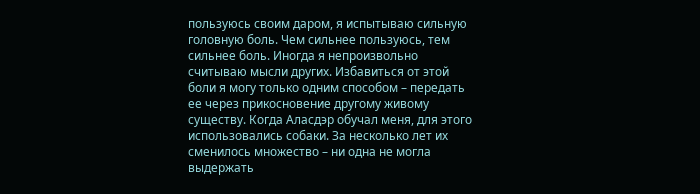пользуюсь своим даром, я испытываю сильную головную боль. Чем сильнее пользуюсь, тем сильнее боль. Иногда я непроизвольно считываю мысли других. Избавиться от этой боли я могу только одним способом – передать ее через прикосновение другому живому существу. Когда Аласдэр обучал меня, для этого использовались собаки. За несколько лет их сменилось множество – ни одна не могла выдержать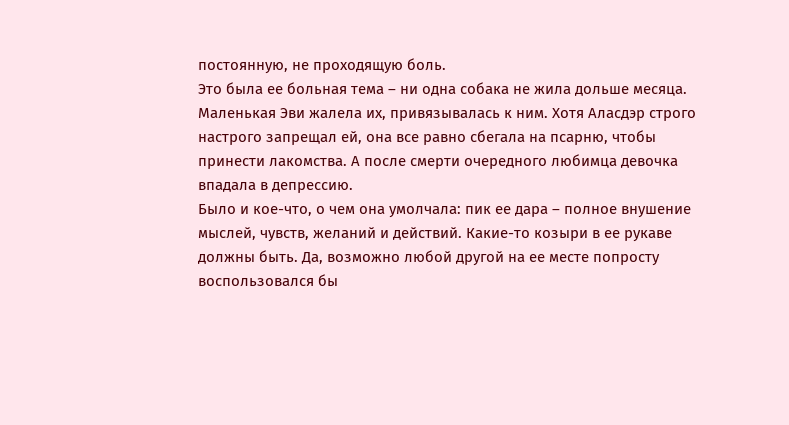постоянную, не проходящую боль.
Это была ее больная тема – ни одна собака не жила дольше месяца. Маленькая Эви жалела их, привязывалась к ним. Хотя Аласдэр строго настрого запрещал ей, она все равно сбегала на псарню, чтобы принести лакомства. А после смерти очередного любимца девочка впадала в депрессию.
Было и кое-что, о чем она умолчала: пик ее дара – полное внушение мыслей, чувств, желаний и действий. Какие-то козыри в ее рукаве должны быть. Да, возможно любой другой на ее месте попросту воспользовался бы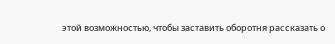этой возможностью, чтобы заставить оборотня рассказать о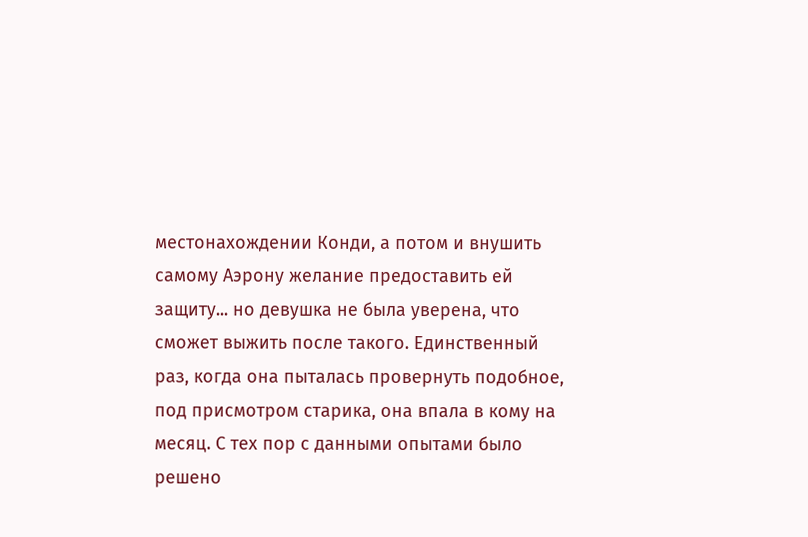местонахождении Конди, а потом и внушить самому Аэрону желание предоставить ей защиту... но девушка не была уверена, что сможет выжить после такого. Единственный раз, когда она пыталась провернуть подобное, под присмотром старика, она впала в кому на месяц. С тех пор с данными опытами было решено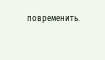повременить.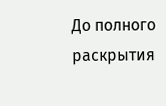До полного раскрытия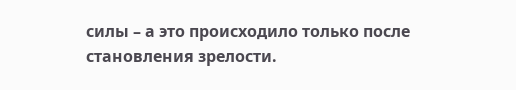силы – а это происходило только после становления зрелости.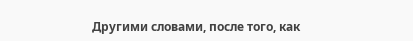Другими словами, после того, как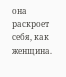она раскроет себя, как женщина.